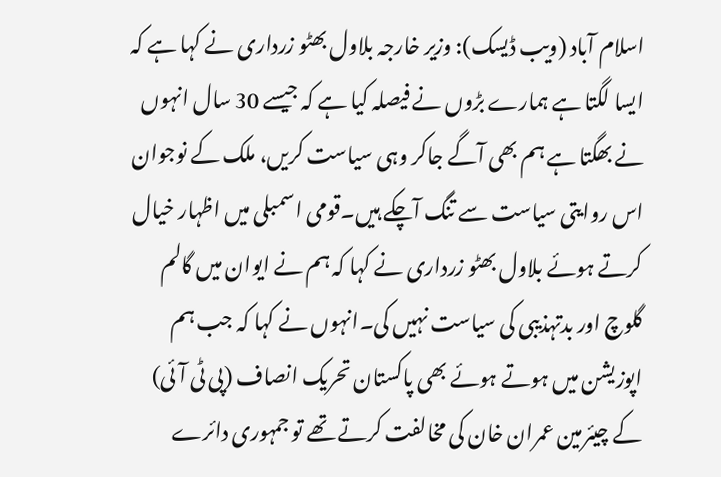اسلام آباد (ویب ڈیسک): وزیر خارجہ بلاول بھٹو زرداری نے کہا ہے کہ ایسا لگتا ہے ہمارے بڑوں نے فیصلہ کیا ہے کہ جیسے 30 سال انہوں نے بھگتا ہے ہم بھی آگے جاکر وہی سیاست کریں، ملک کے نوجوان اس روایتی سیاست سے تنگ آچکے ہیں۔قومی اسمبلی میں اظہار خیال کرتے ہوئے بلاول بھٹو زرداری نے کہا کہ ہم نے ایوان میں گالم گلوچ اور بدتہذیبی کی سیاست نہیں کی۔انہوں نے کہا کہ جب ہم اپوزیشن میں ہوتے ہوئے بھی پاکستان تحریک انصاف (پی ٹی آئی) کے چیئرمین عمران خان کی مخالفت کرتے تھے تو جمہوری دائرے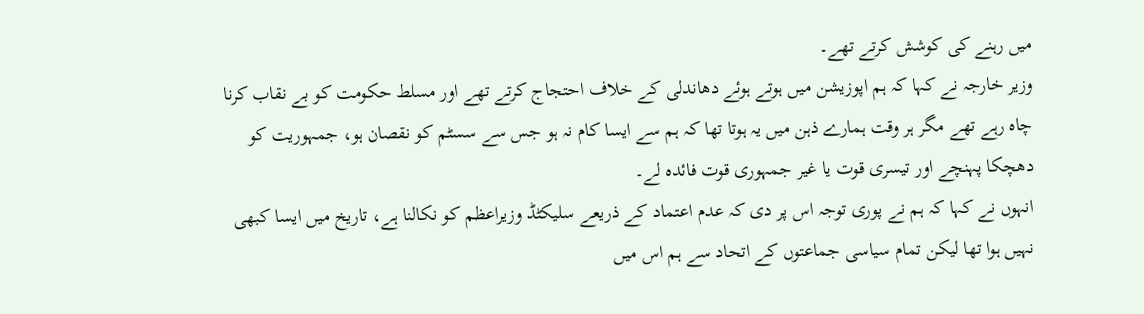میں رہنے کی کوشش کرتے تھے۔
وزیر خارجہ نے کہا کہ ہم اپوزیشن میں ہوتے ہوئے دھاندلی کے خلاف احتجاج کرتے تھے اور مسلط حکومت کو بے نقاب کرنا چاہ رہے تھے مگر ہر وقت ہمارے ذہن میں یہ ہوتا تھا کہ ہم سے ایسا کام نہ ہو جس سے سسٹم کو نقصان ہو، جمہوریت کو دھچکا پہنچے اور تیسری قوت یا غیر جمہوری قوت فائدہ لے۔
انہوں نے کہا کہ ہم نے پوری توجہ اس پر دی کہ عدم اعتماد کے ذریعے سلیکٹڈ وزیراعظم کو نکالنا ہے، تاریخ میں ایسا کبھی نہیں ہوا تھا لیکن تمام سیاسی جماعتوں کے اتحاد سے ہم اس میں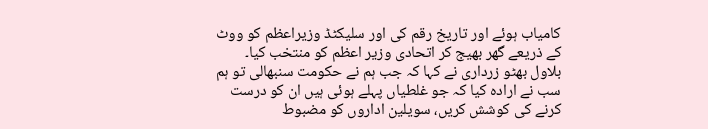کامیاب ہوئے اور تاریخ رقم کی اور سلیکٹڈ وزیراعظم کو ووٹ کے ذریعے گھر بھیج کر اتحادی وزیر اعظم کو منتخب کیا۔
بلاول بھٹو زرداری نے کہا کہ جب ہم نے حکومت سنبھالی تو ہم سب نے ارادہ کیا کہ جو غلطیاں پہلے ہوئی ہیں ان کو درست کرنے کی کوشش کریں، سویلین اداروں کو مضبوط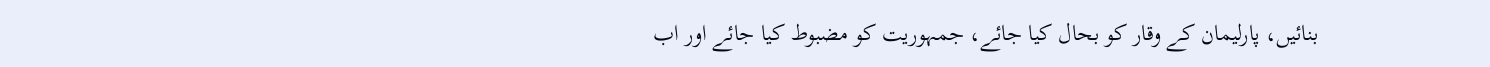بنائیں، پارلیمان کے وقار کو بحال کیا جائے، جمہوریت کو مضبوط کیا جائے اور اب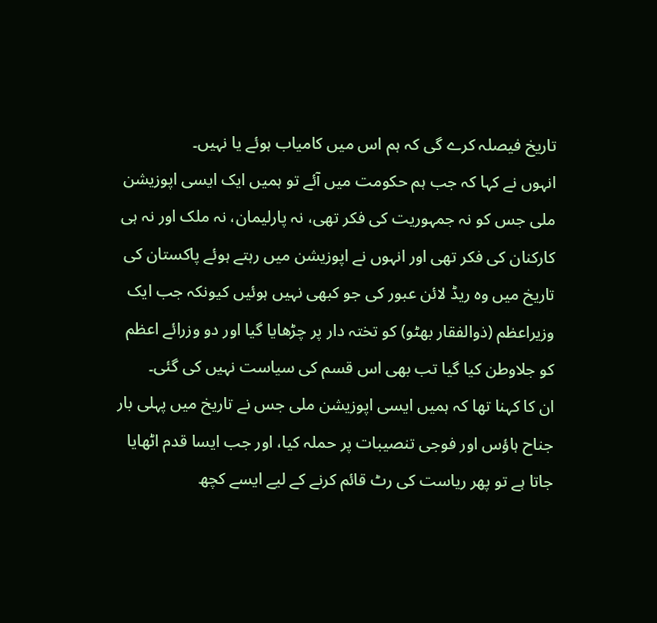تاریخ فیصلہ کرے گی کہ ہم اس میں کامیاب ہوئے یا نہیں۔
انہوں نے کہا کہ جب ہم حکومت میں آئے تو ہمیں ایک ایسی اپوزیشن ملی جس کو نہ جمہوریت کی فکر تھی، نہ پارلیمان، نہ ملک اور نہ ہی کارکنان کی فکر تھی اور انہوں نے اپوزیشن میں رہتے ہوئے پاکستان کی تاریخ میں وہ ریڈ لائن عبور کی جو کبھی نہیں ہوئیں کیونکہ جب ایک وزیراعظم (ذوالفقار بھٹو) کو تختہ دار پر چڑھایا گیا اور دو وزرائے اعظم کو جلاوطن کیا گیا تب بھی اس قسم کی سیاست نہیں کی گئی۔
ان کا کہنا تھا کہ ہمیں ایسی اپوزیشن ملی جس نے تاریخ میں پہلی بار جناح ہاؤس اور فوجی تنصیبات پر حملہ کیا، اور جب ایسا قدم اٹھایا جاتا ہے تو پھر ریاست کی رٹ قائم کرنے کے لیے ایسے کچھ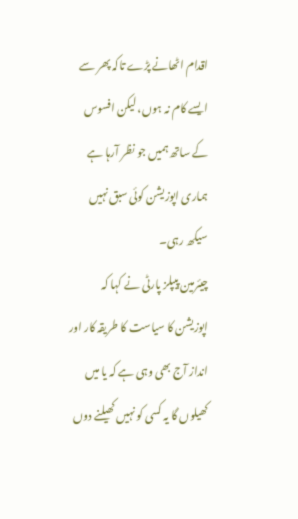اقدام اٹھانے پڑے تاکہ پھر سے ایسے کام نہ ہوں، لیکن افسوس کے ساتھ ہمیں جو نظر آرہا ہے ہماری اپوزیشن کوئی سبق نہیں سیکھ رہی۔
چیئرمین پیپلز پارٹی نے کہا کہ اپوزیشن کا سیاست کا طریقہ کار اور انداز آج بھی وہی ہے کہ یا میں کھیلوں گا یہ کسی کو نہیں کھیلنے دوں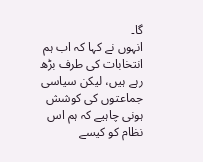گا۔
انہوں نے کہا کہ اب ہم انتخابات کی طرف بڑھ رہے ہیں، لیکن سیاسی جماعتوں کی کوشش ہونی چاہیے کہ ہم اس نظام کو کیسے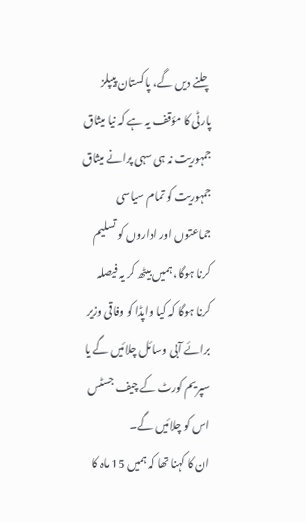چلنے دیں گے، پاکستان پیپلز پارٹی کا مؤقف یہ ہے کہ نیا میثاق جمہوریت نہ ہی سہی پرانے میثاق جمہوریت کو تمام سیاسی جماعتوں اور اداروں کو تسلیم کرنا ہوگا، ہمیں بیٹھ کر یہ فیصلہ کرنا ہوگا کہ کیا واپڈا کو وفاقی وزیر برائے آبی وسائل چلائیں گے یا سپریم کورٹ کے چیف جسٹس اس کو چلائیں گے۔
ان کا کہنا تھا کہ ہمیں 15 ماہ کا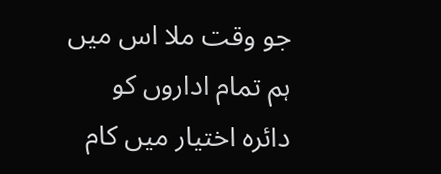جو وقت ملا اس میں ہم تمام اداروں کو دائرہ اختیار میں کام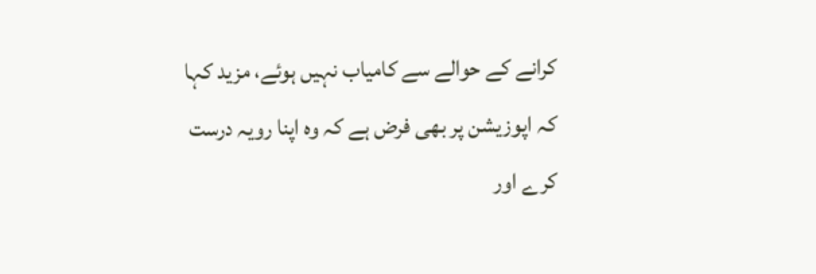کرانے کے حوالے سے کامیاب نہیں ہوئے، مزید کہا کہ اپوزیشن پر بھی فرض ہے کہ وہ اپنا رویہ درست کرے اور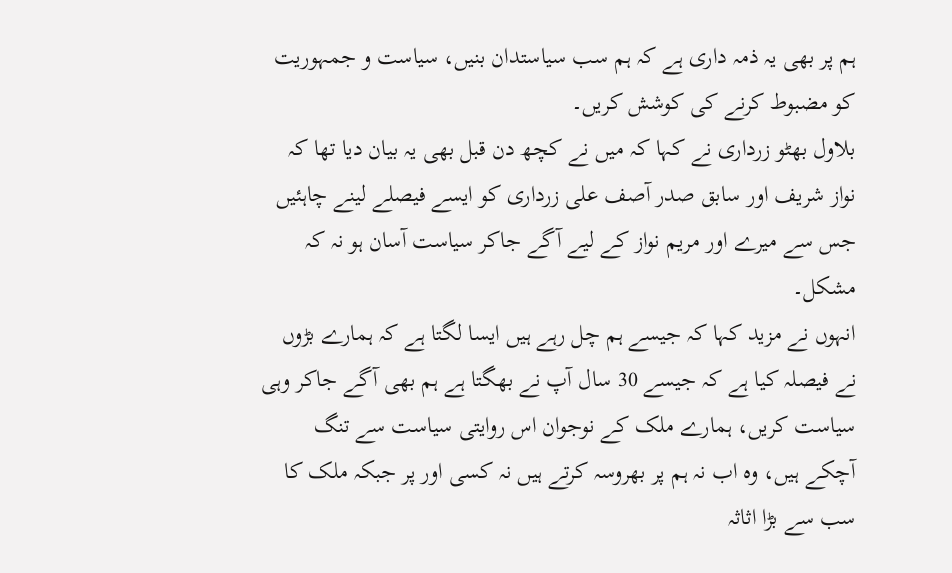ہم پر بھی یہ ذمہ داری ہے کہ ہم سب سیاستدان بنیں، سیاست و جمہوریت کو مضبوط کرنے کی کوشش کریں۔
بلاول بھٹو زرداری نے کہا کہ میں نے کچھ دن قبل بھی یہ بیان دیا تھا کہ نواز شریف اور سابق صدر آصف علی زرداری کو ایسے فیصلے لینے چاہئیں جس سے میرے اور مریم نواز کے لیے آگے جاکر سیاست آسان ہو نہ کہ مشکل۔
انہوں نے مزید کہا کہ جیسے ہم چل رہے ہیں ایسا لگتا ہے کہ ہمارے بڑوں نے فیصلہ کیا ہے کہ جیسے 30 سال آپ نے بھگتا ہے ہم بھی آگے جاکر وہی سیاست کریں، ہمارے ملک کے نوجوان اس روایتی سیاست سے تنگ آچکے ہیں، وہ اب نہ ہم پر بھروسہ کرتے ہیں نہ کسی اور پر جبکہ ملک کا سب سے بڑا اثاثہ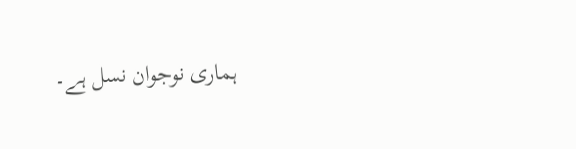ہماری نوجوان نسل ہے۔